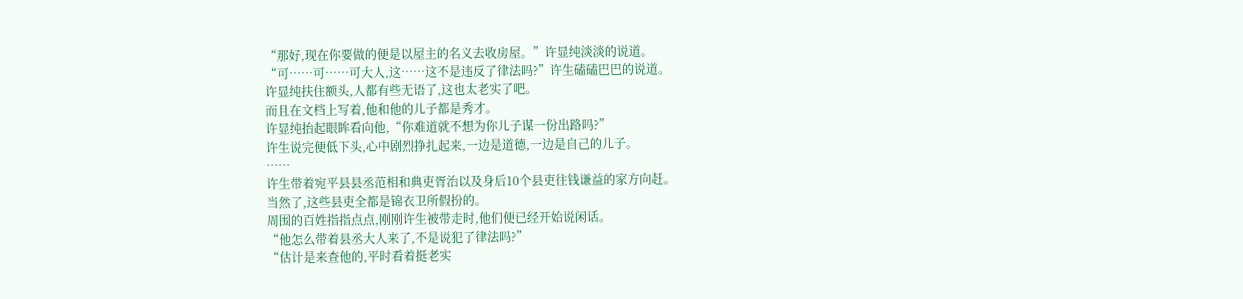“那好,现在你要做的便是以屋主的名义去收房屋。”许显纯淡淡的说道。
“可……可……可大人,这……这不是违反了律法吗?”许生磕磕巴巴的说道。
许显纯扶住额头,人都有些无语了,这也太老实了吧。
而且在文档上写着,他和他的儿子都是秀才。
许显纯抬起眼眸看向他,“你难道就不想为你儿子谋一份出路吗?”
许生说完便低下头,心中剧烈挣扎起来,一边是道德,一边是自己的儿子。
……
许生带着宛平县县丞范相和典吏胥治以及身后10个县吏往钱谦益的家方向赶。
当然了,这些县吏全都是锦衣卫所假扮的。
周围的百姓指指点点,刚刚许生被带走时,他们便已经开始说闲话。
“他怎么带着县丞大人来了,不是说犯了律法吗?”
“估计是来查他的,平时看着挺老实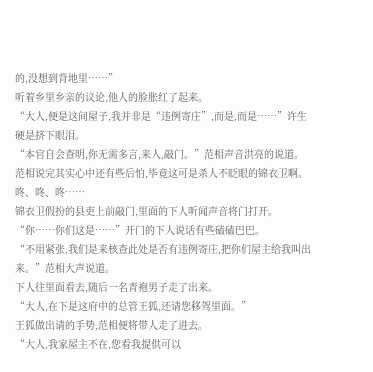的,没想到背地里……”
听着乡里乡亲的议论,他人的脸胀红了起来。
“大人,便是这间屋子,我并非是“违例寄庄”,而是,而是……”许生硬是挤下眼泪。
“本官自会查明,你无需多言,来人,敲门。”范相声音洪亮的说道。
范相说完其实心中还有些后怕,毕竟这可是杀人不眨眼的锦衣卫啊。
咚、咚、咚……
锦衣卫假扮的县吏上前敲门,里面的下人听闻声音将门打开。
“你……你们这是……”开门的下人说话有些磕磕巴巴。
“不用紧张,我们是来核查此处是否有违例寄庄,把你们屋主给我叫出来。”范相大声说道。
下人往里面看去,随后一名青袍男子走了出来。
“大人,在下是这府中的总管王狐,还请您移驾里面。”
王狐做出请的手势,范相便将带人走了进去。
“大人,我家屋主不在,您看我提供可以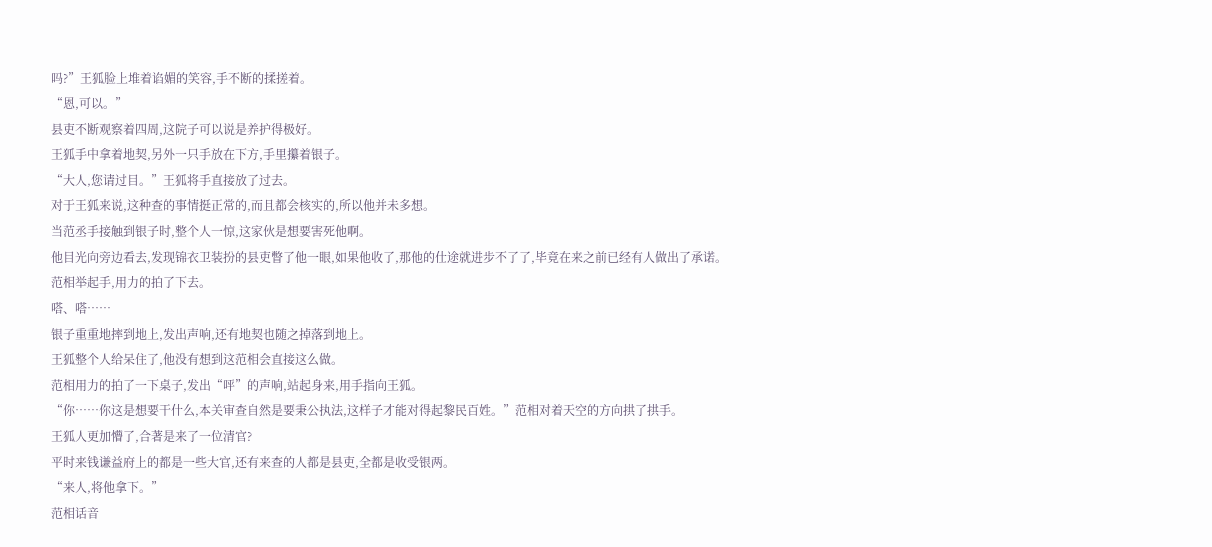吗?”王狐脸上堆着谄媚的笑容,手不断的揉搓着。
“恩,可以。”
县吏不断观察着四周,这院子可以说是养护得极好。
王狐手中拿着地契,另外一只手放在下方,手里攥着银子。
“大人,您请过目。”王狐将手直接放了过去。
对于王狐来说,这种查的事情挺正常的,而且都会核实的,所以他并未多想。
当范丞手接触到银子时,整个人一惊,这家伙是想要害死他啊。
他目光向旁边看去,发现锦衣卫装扮的县吏瞥了他一眼,如果他收了,那他的仕途就进步不了了,毕竟在来之前已经有人做出了承诺。
范相举起手,用力的拍了下去。
嗒、嗒……
银子重重地摔到地上,发出声响,还有地契也随之掉落到地上。
王狐整个人给呆住了,他没有想到这范相会直接这么做。
范相用力的拍了一下桌子,发出“呯”的声响,站起身来,用手指向王狐。
“你……你这是想要干什么,本关审查自然是要秉公执法,这样子才能对得起黎民百姓。”范相对着天空的方向拱了拱手。
王狐人更加懵了,合著是来了一位清官?
平时来钱谦益府上的都是一些大官,还有来查的人都是县吏,全都是收受银两。
“来人,将他拿下。”
范相话音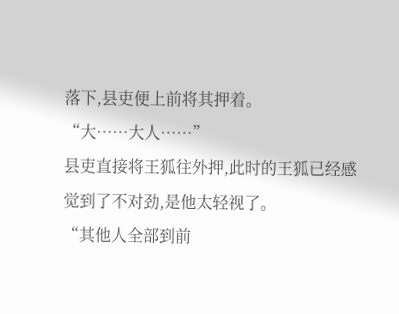落下,县吏便上前将其押着。
“大……大人……”
县吏直接将王狐往外押,此时的王狐已经感觉到了不对劲,是他太轻视了。
“其他人全部到前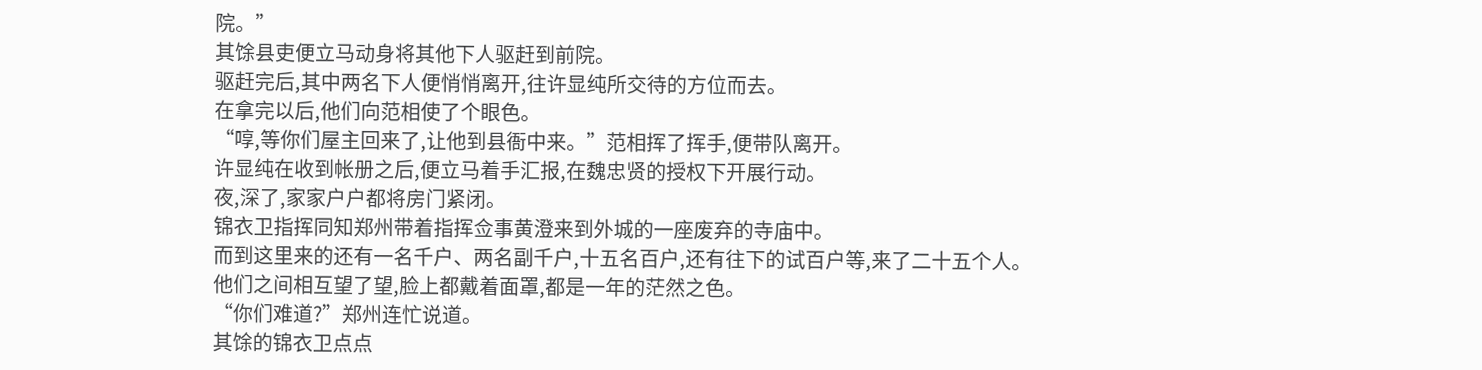院。”
其馀县吏便立马动身将其他下人驱赶到前院。
驱赶完后,其中两名下人便悄悄离开,往许显纯所交待的方位而去。
在拿完以后,他们向范相使了个眼色。
“啍,等你们屋主回来了,让他到县衙中来。”范相挥了挥手,便带队离开。
许显纯在收到帐册之后,便立马着手汇报,在魏忠贤的授权下开展行动。
夜,深了,家家户户都将房门紧闭。
锦衣卫指挥同知郑州带着指挥佥事黄澄来到外城的一座废弃的寺庙中。
而到这里来的还有一名千户、两名副千户,十五名百户,还有往下的试百户等,来了二十五个人。
他们之间相互望了望,脸上都戴着面罩,都是一年的茫然之色。
“你们难道?”郑州连忙说道。
其馀的锦衣卫点点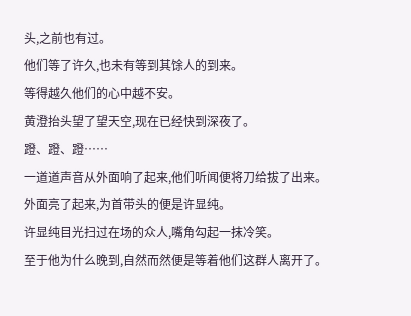头,之前也有过。
他们等了许久,也未有等到其馀人的到来。
等得越久他们的心中越不安。
黄澄抬头望了望天空,现在已经快到深夜了。
蹬、蹬、蹬……
一道道声音从外面响了起来,他们听闻便将刀给拔了出来。
外面亮了起来,为首带头的便是许显纯。
许显纯目光扫过在场的众人,嘴角勾起一抹冷笑。
至于他为什么晚到,自然而然便是等着他们这群人离开了。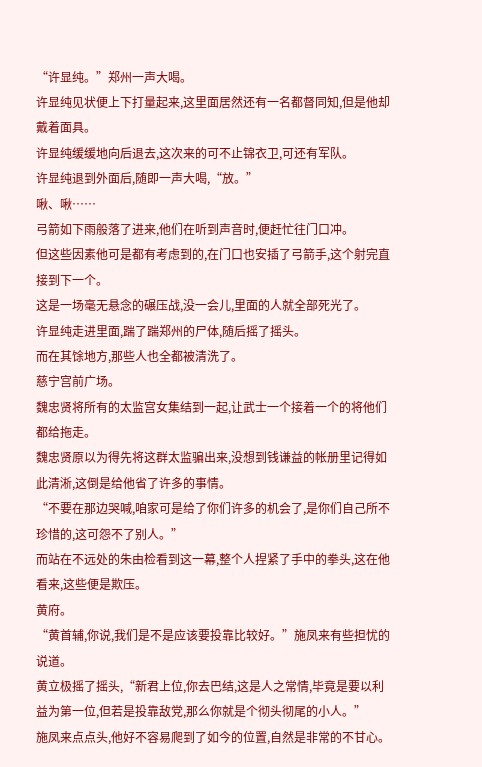“许显纯。”郑州一声大喝。
许显纯见状便上下打量起来,这里面居然还有一名都督同知,但是他却戴着面具。
许显纯缓缓地向后退去,这次来的可不止锦衣卫,可还有军队。
许显纯退到外面后,随即一声大喝,“放。”
啾、啾……
弓箭如下雨般落了进来,他们在听到声音时,便赶忙往门口冲。
但这些因素他可是都有考虑到的,在门口也安插了弓箭手,这个射完直接到下一个。
这是一场毫无悬念的碾压战,没一会儿,里面的人就全部死光了。
许显纯走进里面,踹了踹郑州的尸体,随后摇了摇头。
而在其馀地方,那些人也全都被清洗了。
慈宁宫前广场。
魏忠贤将所有的太监宫女集结到一起,让武士一个接着一个的将他们都给拖走。
魏忠贤原以为得先将这群太监骗出来,没想到钱谦益的帐册里记得如此清淅,这倒是给他省了许多的事情。
“不要在那边哭喊,咱家可是给了你们许多的机会了,是你们自己所不珍惜的,这可怨不了别人。”
而站在不远处的朱由检看到这一幕,整个人捏紧了手中的拳头,这在他看来,这些便是欺压。
黄府。
“黄首辅,你说,我们是不是应该要投靠比较好。”施凤来有些担忧的说道。
黄立极摇了摇头,“新君上位,你去巴结,这是人之常情,毕竟是要以利益为第一位,但若是投靠敌党,那么你就是个彻头彻尾的小人。”
施凤来点点头,他好不容易爬到了如今的位置,自然是非常的不甘心。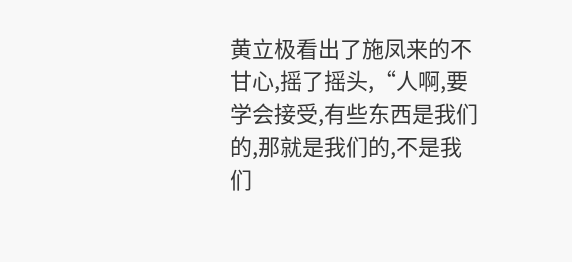黄立极看出了施凤来的不甘心,摇了摇头,“人啊,要学会接受,有些东西是我们的,那就是我们的,不是我们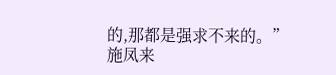的,那都是强求不来的。”
施凤来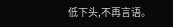低下头,不再言语。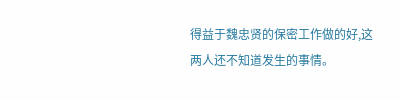得益于魏忠贤的保密工作做的好,这两人还不知道发生的事情。